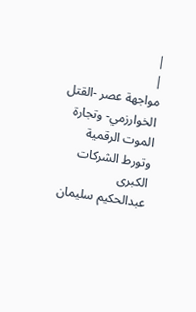|
|
مواجهة عصر -القتل الخوارزمي- وتجارة الموت الرقمية وتورط الشركات الكبرى
عبدالحكيم سليمان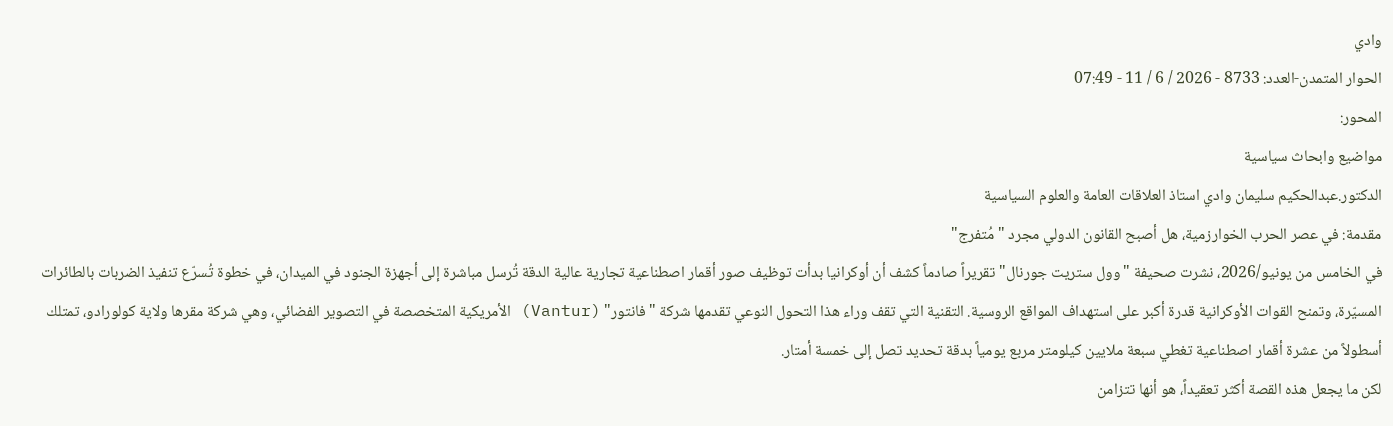وادي
الحوار المتمدن-العدد: 8733 - 2026 / 6 / 11 - 07:49
المحور:
مواضيع وابحاث سياسية
الدكتور.عبدالحكيم سليمان وادي استاذ العلاقات العامة والعلوم السياسية
مقدمة: في عصر الحرب الخوارزمية، هل أصبح القانون الدولي مجرد "مُتفرج"
في الخامس من يونيو/2026، نشرت صحيفة "وول ستريت جورنال" تقريراً صادماً كشف أن أوكرانيا بدأت توظيف صور أقمار اصطناعية تجارية عالية الدقة تُرسل مباشرة إلى أجهزة الجنود في الميدان، في خطوة تُسرّع تنفيذ الضربات بالطائرات المسيّرة، وتمنح القوات الأوكرانية قدرة أكبر على استهداف المواقع الروسية. التقنية التي تقف وراء هذا التحول النوعي تقدمها شركة "فانتور" (Vantur) الأمريكية المتخصصة في التصوير الفضائي، وهي شركة مقرها ولاية كولورادو، تمتلك أسطولاً من عشرة أقمار اصطناعية تغطي سبعة ملايين كيلومتر مربع يومياً بدقة تحديد تصل إلى خمسة أمتار.
لكن ما يجعل هذه القصة أكثر تعقيداً، هو أنها تتزامن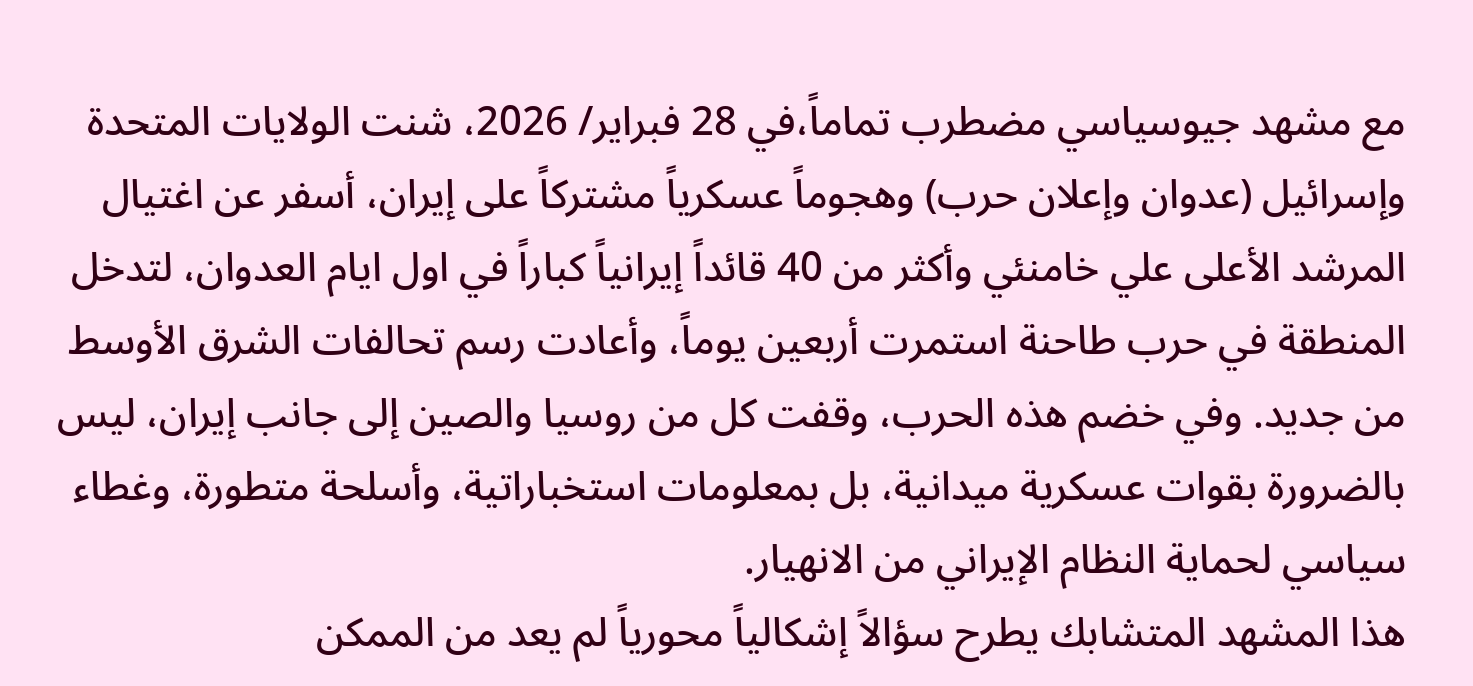مع مشهد جيوسياسي مضطرب تماماً،في 28 فبراير/ 2026، شنت الولايات المتحدة وإسرائيل (عدوان وإعلان حرب) وهجوماً عسكرياً مشتركاً على إيران، أسفر عن اغتيال المرشد الأعلى علي خامنئي وأكثر من 40 قائداً إيرانياً كباراً في اول ايام العدوان، لتدخل المنطقة في حرب طاحنة استمرت أربعين يوماً، وأعادت رسم تحالفات الشرق الأوسط من جديد. وفي خضم هذه الحرب، وقفت كل من روسيا والصين إلى جانب إيران، ليس بالضرورة بقوات عسكرية ميدانية، بل بمعلومات استخباراتية، وأسلحة متطورة، وغطاء سياسي لحماية النظام الإيراني من الانهيار.
هذا المشهد المتشابك يطرح سؤالاً إشكالياً محورياً لم يعد من الممكن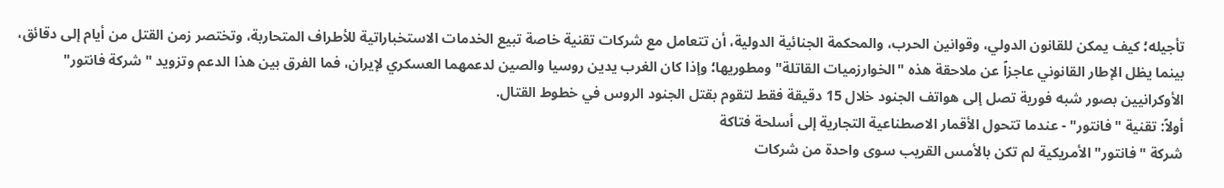تأجيله؛ كيف يمكن للقانون الدولي، وقوانين الحرب، والمحكمة الجنائية الدولية، أن تتعامل مع شركات تقنية خاصة تبيع الخدمات الاستخباراتية للأطراف المتحاربة، وتختصر زمن القتل من أيام إلى دقائق، بينما يظل الإطار القانوني عاجزاً عن ملاحقة هذه "الخوارزميات القاتلة" ومطوريها؛ وإذا كان الغرب يدين روسيا والصين لدعمهما العسكري لإيران، فما الفرق بين هذا الدعم وتزويد "شركة فانتور" الأوكرانيين بصور شبه فورية تصل إلى هواتف الجنود خلال 15 دقيقة فقط لتقوم بقتل الجنود الروس في خطوط القتال.
أولاً: تقنية "فانتور" - عندما تتحول الأقمار الاصطناعية التجارية إلى أسلحة فتاكة
شركة "فانتور" الأمريكية لم تكن بالأمس القريب سوى واحدة من شركات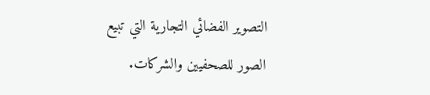التصوير الفضائي التجارية التي تبيع الصور للصحفيين والشركات.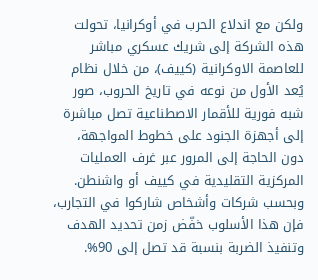ولكن مع اندلاع الحرب في أوكرانيا، تحولت هذه الشركة إلى شريك عسكري مباشر للعاصمة الاوكرانية (كييف)، من خلال نظام يُعد الأول من نوعه في تاريخ الحروب، صور شبه فورية للأقمار الاصطناعية تصل مباشرة إلى أجهزة الجنود على خطوط المواجهة، دون الحاجة إلى المرور عبر غرف العمليات المركزية التقليدية في كييف أو واشنطن. وبحسب شركات وأشخاص شاركوا في التجارب، فإن هذا الأسلوب خفّض زمن تحديد الهدف وتنفيذ الضربة بنسبة قد تصل إلى 90%.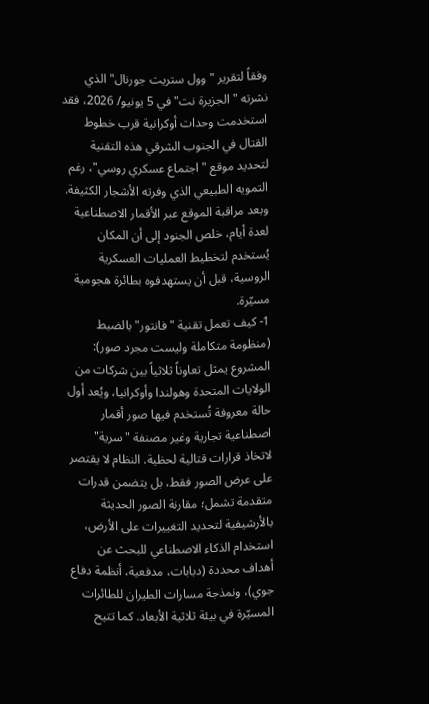وفقاً لتقرير "وول ستريت جورنال" الذي نشرته "الجزيرة نت" في 5 يونيو/ 2026، فقد استخدمت وحدات أوكرانية قرب خطوط القتال في الجنوب الشرقي هذه التقنية لتحديد موقع "اجتماع عسكري روسي"، رغم التمويه الطبيعي الذي وفرته الأشجار الكثيفة. وبعد مراقبة الموقع عبر الأقمار الاصطناعية لعدة أيام، خلص الجنود إلى أن المكان يُستخدم لتخطيط العمليات العسكرية الروسية، قبل أن يستهدفوه بطائرة هجومية مسيّرة.
1- كيف تعمل تقنية "فانتور" بالضبط (منظومة متكاملة وليست مجرد صور):
المشروع يمثل تعاوناً ثلاثياً بين شركات من الولايات المتحدة وهولندا وأوكرانيا، ويُعد أول حالة معروفة تُستخدم فيها صور أقمار اصطناعية تجارية وغير مصنفة "سرية" لاتخاذ قرارات قتالية لحظية. النظام لا يقتصر على عرض الصور فقط، بل يتضمن قدرات متقدمة تشمل؛ مقارنة الصور الحديثة بالأرشيفية لتحديد التغييرات على الأرض، استخدام الذكاء الاصطناعي للبحث عن أهداف محددة (دبابات، مدفعية، أنظمة دفاع جوي)، ونمذجة مسارات الطيران للطائرات المسيّرة في بيئة ثلاثية الأبعاد. كما تتيح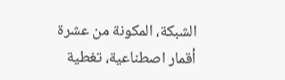الشبكة، المكونة من عشرة أقمار اصطناعية، تغطية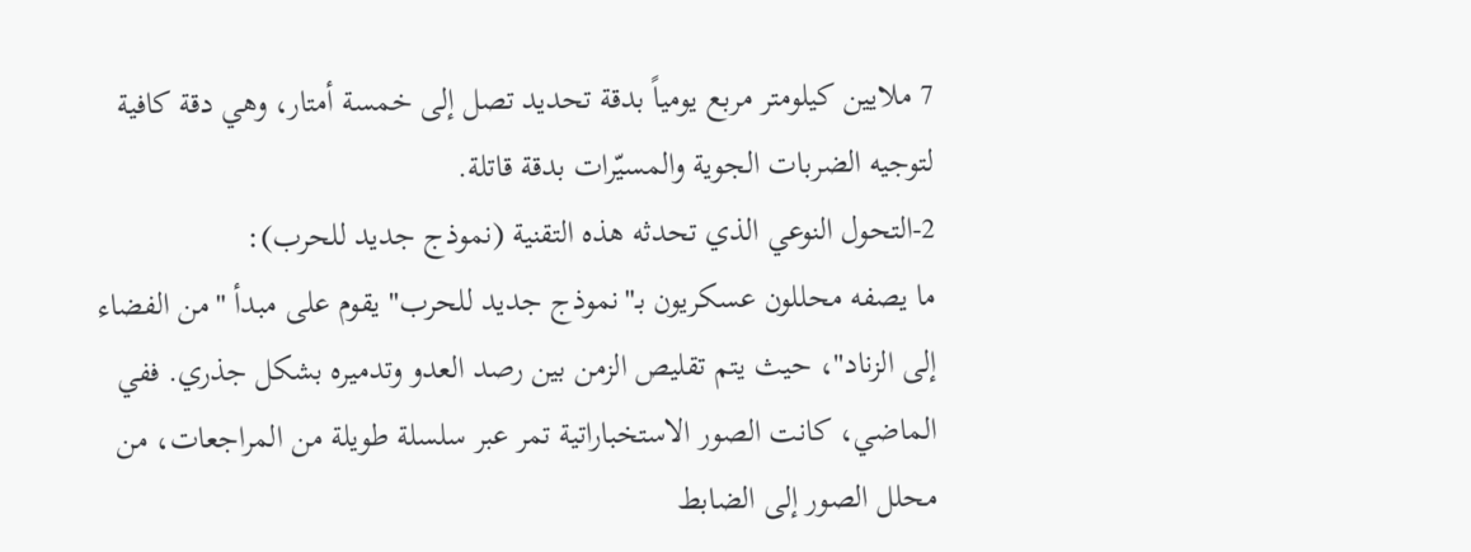7 ملايين كيلومتر مربع يومياً بدقة تحديد تصل إلى خمسة أمتار، وهي دقة كافية لتوجيه الضربات الجوية والمسيّرات بدقة قاتلة.
2-التحول النوعي الذي تحدثه هذه التقنية (نموذج جديد للحرب):
ما يصفه محللون عسكريون بـ"نموذج جديد للحرب" يقوم على مبدأ "من الفضاء إلى الزناد"، حيث يتم تقليص الزمن بين رصد العدو وتدميره بشكل جذري. ففي الماضي، كانت الصور الاستخباراتية تمر عبر سلسلة طويلة من المراجعات، من محلل الصور إلى الضابط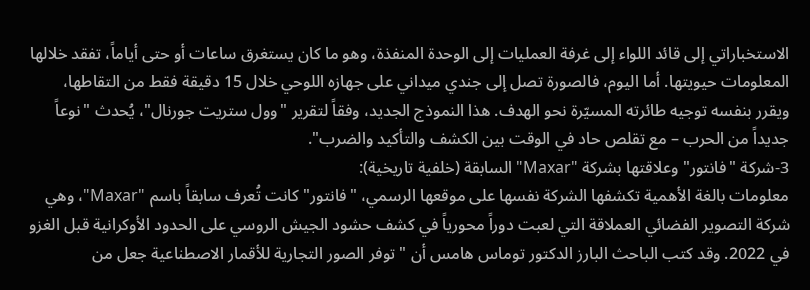الاستخباراتي إلى قائد اللواء إلى غرفة العمليات إلى الوحدة المنفذة، وهو ما كان يستغرق ساعات أو حتى أياماً، تفقد خلالها المعلومات حيويتها. أما اليوم، فالصورة تصل إلى جندي ميداني على جهازه اللوحي خلال 15 دقيقة فقط من التقاطها، ويقرر بنفسه توجيه طائرته المسيّرة نحو الهدف. هذا النموذج الجديد، وفقاً لتقرير "وول ستريت جورنال"، يُحدث "نوعاً جديداً من الحرب – مع تقلص حاد في الوقت بين الكشف والتأكيد والضرب".
3-شركة "فانتور" وعلاقتها بشركة "Maxar" السابقة (خلفية تاريخية):
معلومات بالغة الأهمية تكشفها الشركة نفسها على موقعها الرسمي، "فانتور" كانت تُعرف سابقاً باسم "Maxar"، وهي شركة التصوير الفضائي العملاقة التي لعبت دوراً محورياً في كشف حشود الجيش الروسي على الحدود الأوكرانية قبل الغزو في 2022. وقد كتب الباحث البارز الدكتور توماس هامس أن "توفر الصور التجارية للأقمار الاصطناعية جعل من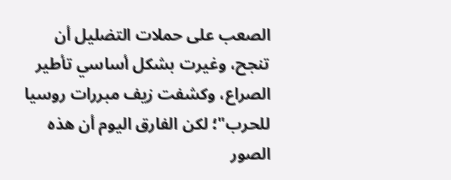الصعب على حملات التضليل أن تنجح، وغيرت بشكل أساسي تأطير الصراع، وكشفت زيف مبررات روسيا للحرب"؛ لكن الفارق اليوم أن هذه الصور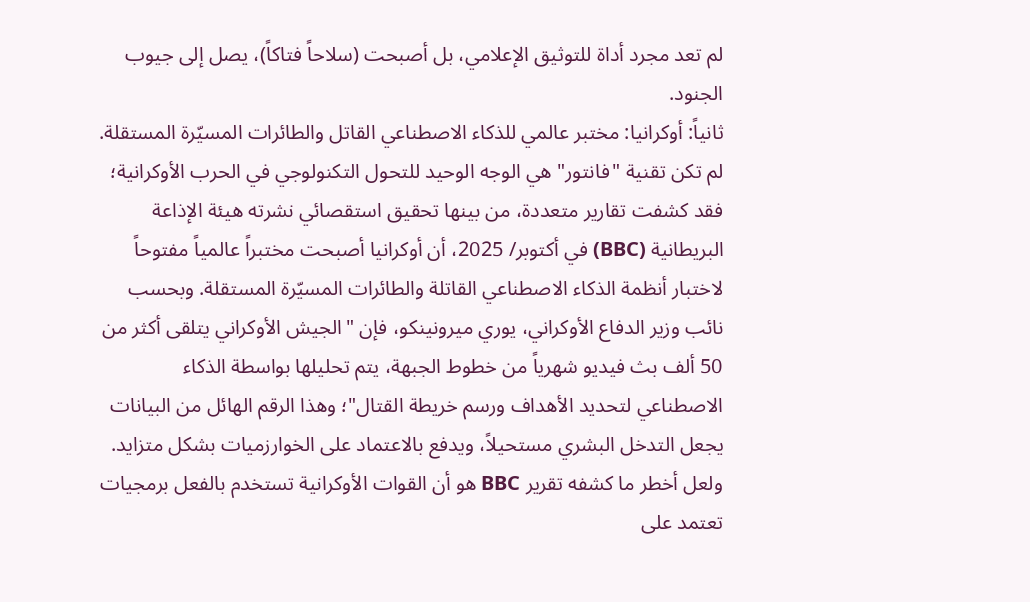لم تعد مجرد أداة للتوثيق الإعلامي، بل أصبحت (سلاحاً فتاكاً)، يصل إلى جيوب الجنود.
ثانياً: أوكرانيا: مختبر عالمي للذكاء الاصطناعي القاتل والطائرات المسيّرة المستقلة.
لم تكن تقنية "فانتور" هي الوجه الوحيد للتحول التكنولوجي في الحرب الأوكرانية؛ فقد كشفت تقارير متعددة، من بينها تحقيق استقصائي نشرته هيئة الإذاعة البريطانية (BBC) في أكتوبر/ 2025، أن أوكرانيا أصبحت مختبراً عالمياً مفتوحاً لاختبار أنظمة الذكاء الاصطناعي القاتلة والطائرات المسيّرة المستقلة. وبحسب نائب وزير الدفاع الأوكراني، يوري ميرونينكو، فإن "الجيش الأوكراني يتلقى أكثر من 50 ألف بث فيديو شهرياً من خطوط الجبهة، يتم تحليلها بواسطة الذكاء الاصطناعي لتحديد الأهداف ورسم خريطة القتال"؛ وهذا الرقم الهائل من البيانات يجعل التدخل البشري مستحيلاً، ويدفع بالاعتماد على الخوارزميات بشكل متزايد.
ولعل أخطر ما كشفه تقرير BBC هو أن القوات الأوكرانية تستخدم بالفعل برمجيات تعتمد على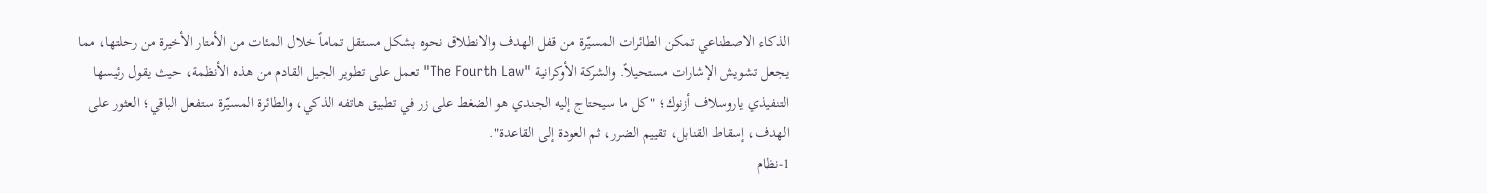الذكاء الاصطناعي تمكن الطائرات المسيّرة من قفل الهدف والانطلاق نحوه بشكل مستقل تماماً خلال المئات من الأمتار الأخيرة من رحلتها، مما يجعل تشويش الإشارات مستحيلاً. والشركة الأوكرانية "The Fourth Law" تعمل على تطوير الجيل القادم من هذه الأنظمة، حيث يقول رئيسها التنفيذي ياروسلاف أزنوك؛ "كل ما سيحتاج إليه الجندي هو الضغط على زر في تطبيق هاتفه الذكي، والطائرة المسيّرة ستفعل الباقي؛ العثور على الهدف، إسقاط القنابل، تقييم الضرر، ثم العودة إلى القاعدة".
1-نظام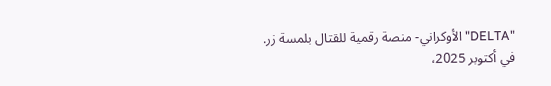"DELTA" الأوكراني- منصة رقمية للقتال بلمسة زر.
في أكتوبر 2025،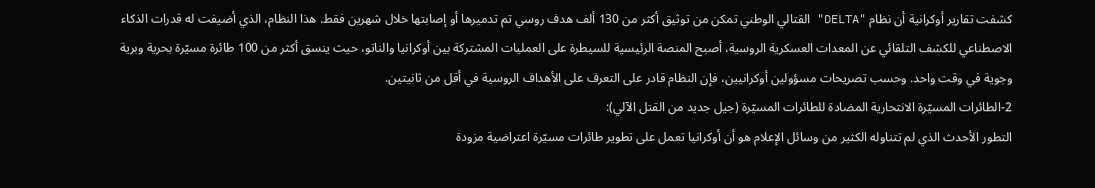كشفت تقارير أوكرانية أن نظام "DELTA" القتالي الوطني تمكن من توثيق أكثر من 130 ألف هدف روسي تم تدميرها أو إصابتها خلال شهرين فقط. هذا النظام، الذي أضيفت له قدرات الذكاء الاصطناعي للكشف التلقائي عن المعدات العسكرية الروسية، أصبح المنصة الرئيسية للسيطرة على العمليات المشتركة بين أوكرانيا والناتو، حيث ينسق أكثر من 100 طائرة مسيّرة بحرية وبرية وجوية في وقت واحد. وحسب تصريحات مسؤولين أوكرانيين، فإن النظام قادر على التعرف على الأهداف الروسية في أقل من ثانيتين.
2-الطائرات المسيّرة الانتحارية المضادة للطائرات المسيّرة (جيل جديد من القتل الآلي):
التطور الأحدث الذي لم تتناوله الكثير من وسائل الإعلام هو أن أوكرانيا تعمل على تطوير طائرات مسيّرة اعتراضية مزودة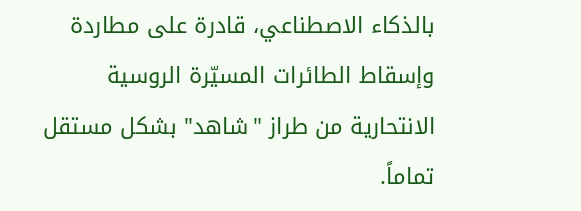بالذكاء الاصطناعي، قادرة على مطاردة وإسقاط الطائرات المسيّرة الروسية الانتحارية من طراز "شاهد" بشكل مستقل تماماً.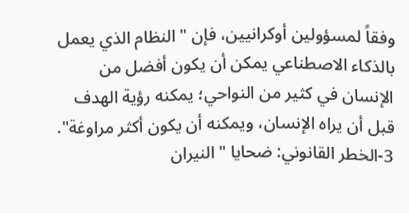وفقاً لمسؤولين أوكرانيين، فإن "النظام الذي يعمل بالذكاء الاصطناعي يمكن أن يكون أفضل من الإنسان في كثير من النواحي؛ يمكنه رؤية الهدف قبل أن يراه الإنسان، ويمكنه أن يكون أكثر مراوغة".
3-الخطر القانوني: ضحايا "النيران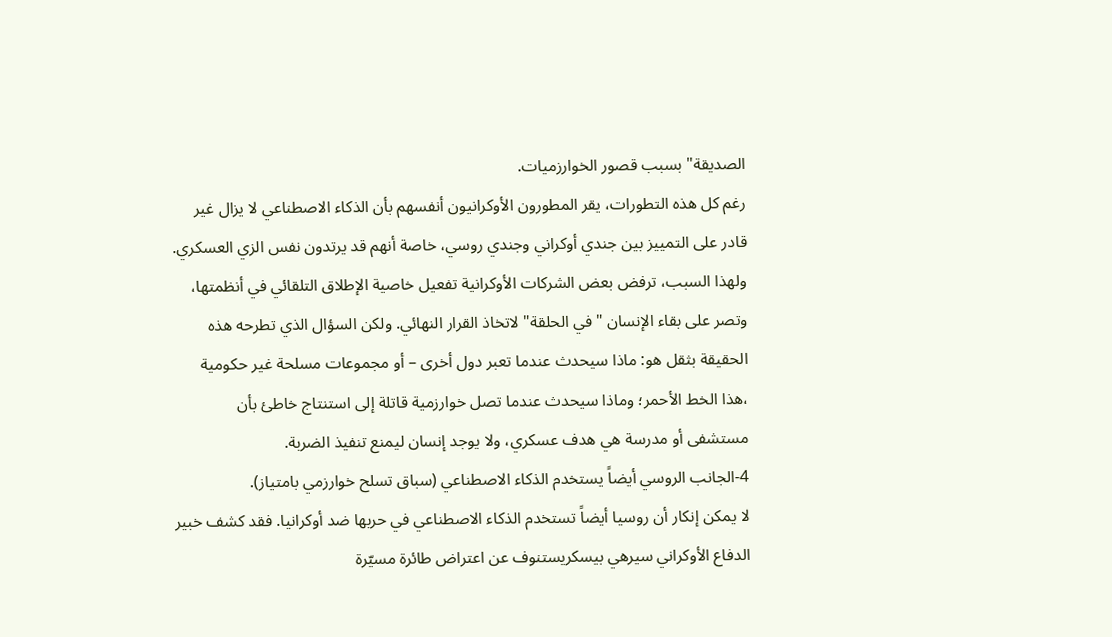الصديقة" بسبب قصور الخوارزميات.
رغم كل هذه التطورات، يقر المطورون الأوكرانيون أنفسهم بأن الذكاء الاصطناعي لا يزال غير قادر على التمييز بين جندي أوكراني وجندي روسي، خاصة أنهم قد يرتدون نفس الزي العسكري. ولهذا السبب، ترفض بعض الشركات الأوكرانية تفعيل خاصية الإطلاق التلقائي في أنظمتها، وتصر على بقاء الإنسان "في الحلقة" لاتخاذ القرار النهائي. ولكن السؤال الذي تطرحه هذه الحقيقة بثقل هو: ماذا سيحدث عندما تعبر دول أخرى – أو مجموعات مسلحة غير حكومية ،هذا الخط الأحمر؛ وماذا سيحدث عندما تصل خوارزمية قاتلة إلى استنتاج خاطئ بأن مستشفى أو مدرسة هي هدف عسكري، ولا يوجد إنسان ليمنع تنفيذ الضربة.
4-الجانب الروسي أيضاً يستخدم الذكاء الاصطناعي (سباق تسلح خوارزمي بامتياز).
لا يمكن إنكار أن روسيا أيضاً تستخدم الذكاء الاصطناعي في حربها ضد أوكرانيا. فقد كشف خبير الدفاع الأوكراني سيرهي بيسكريستنوف عن اعتراض طائرة مسيّرة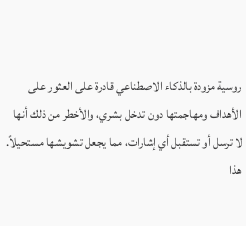روسية مزودة بالذكاء الاصطناعي قادرة على العثور على الأهداف ومهاجمتها دون تدخل بشري، والأخطر من ذلك أنها لا ترسل أو تستقبل أي إشارات، مما يجعل تشويشها مستحيلاً. هذا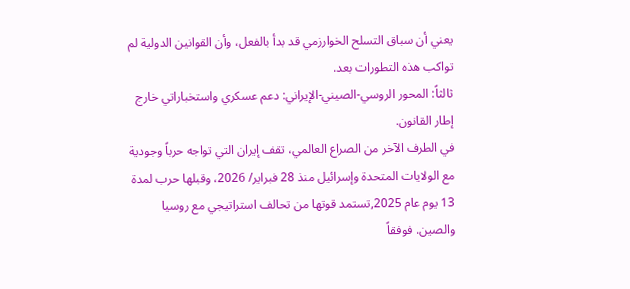يعني أن سباق التسلح الخوارزمي قد بدأ بالفعل، وأن القوانين الدولية لم تواكب هذه التطورات بعد.
ثالثاً: المحور الروسي-الصيني-الإيراني: دعم عسكري واستخباراتي خارج إطار القانون.
في الطرف الآخر من الصراع العالمي، تقف إيران التي تواجه حرباً وجودية مع الولايات المتحدة وإسرائيل منذ 28 فبراير/ 2026، وقبلها حرب لمدة 13 يوم عام 2025,تستمد قوتها من تحالف استراتيجي مع روسيا والصين. فوفقاً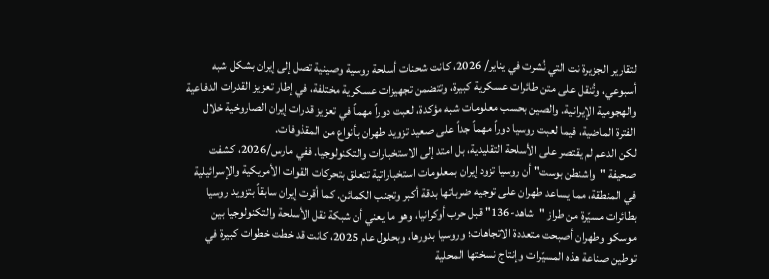لتقارير الجزيرة نت التي نُشرت في يناير/ 2026، كانت شحنات أسلحة روسية وصينية تصل إلى إيران بشكل شبه أسبوعي، وتُنقل على متن طائرات عسكرية كبيرة، وتتضمن تجهيزات عسكرية مختلفة، في إطار تعزيز القدرات الدفاعية والهجومية الإيرانية. والصين بحسب معلومات شبه مؤكدة، لعبت دوراً مهماً في تعزيز قدرات إيران الصاروخية خلال الفترة الماضية، فيما لعبت روسيا دوراً مهماً جداً على صعيد تزويد طهران بأنواع من المقذوفات.
لكن الدعم لم يقتصر على الأسلحة التقليدية، بل امتد إلى الاستخبارات والتكنولوجيا. ففي مارس/2026، كشفت صحيفة "واشنطن بوست" أن روسيا تزود إيران بمعلومات استخباراتية تتعلق بتحركات القوات الأمريكية والإسرائيلية في المنطقة، مما يساعد طهران على توجيه ضرباتها بدقة أكبر وتجنب الكمائن. كما أقرت إيران سابقاً بتزويد روسيا بطائرات مسيّرة من طراز "شاهد-136" قبل حرب أوكرانيا، وهو ما يعني أن شبكة نقل الأسلحة والتكنولوجيا بين موسكو وطهران أصبحت متعددة الاتجاهات؛ وروسيا بدورها، وبحلول عام 2025، كانت قد خطت خطوات كبيرة في توطين صناعة هذه المسيّرات وإنتاج نسختها المحلية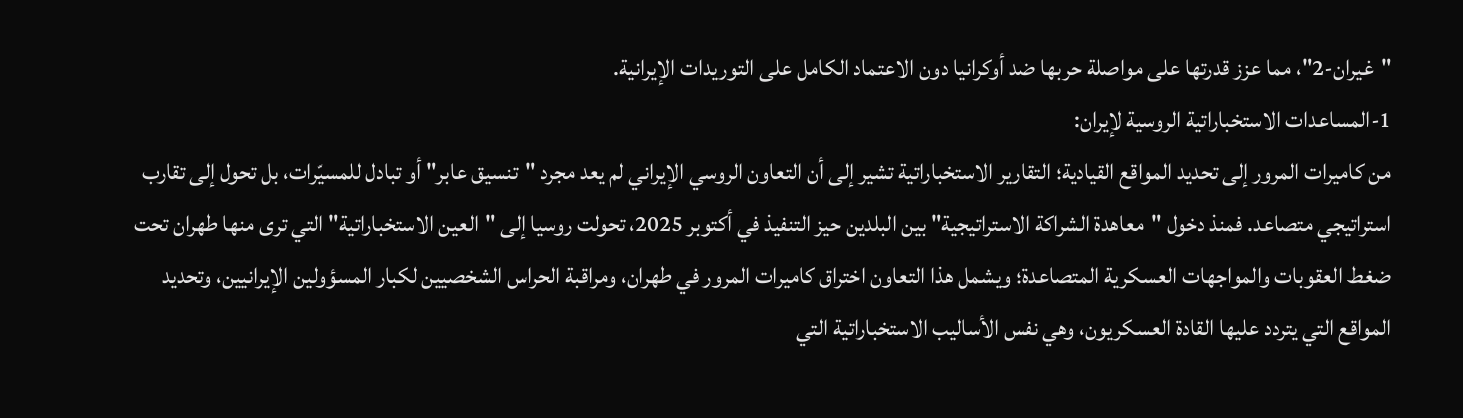"غيران-2"، مما عزز قدرتها على مواصلة حربها ضد أوكرانيا دون الاعتماد الكامل على التوريدات الإيرانية.
1-المساعدات الاستخباراتية الروسية لإيران:
من كاميرات المرور إلى تحديد المواقع القيادية؛ التقارير الاستخباراتية تشير إلى أن التعاون الروسي الإيراني لم يعد مجرد "تنسيق عابر" أو تبادل للمسيّرات، بل تحول إلى تقارب استراتيجي متصاعد. فمنذ دخول "معاهدة الشراكة الاستراتيجية" بين البلدين حيز التنفيذ في أكتوبر 2025، تحولت روسيا إلى "العين الاستخباراتية" التي ترى منها طهران تحت ضغط العقوبات والمواجهات العسكرية المتصاعدة؛ ويشمل هذا التعاون اختراق كاميرات المرور في طهران، ومراقبة الحراس الشخصيين لكبار المسؤولين الإيرانيين، وتحديد المواقع التي يتردد عليها القادة العسكريون، وهي نفس الأساليب الاستخباراتية التي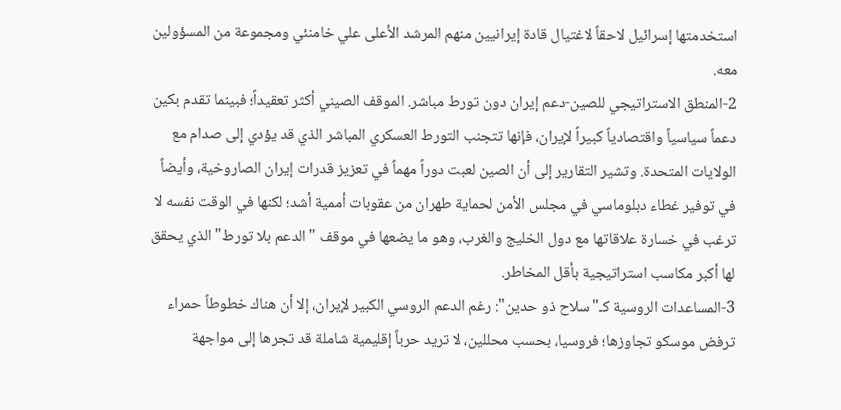استخدمتها إسرائيل لاحقاً لاغتيال قادة إيرانيين منهم المرشد الأعلى علي خامنئي ومجموعة من المسؤولين معه.
2-المنطق الاستراتيجي للصين-دعم إيران دون تورط مباشر. الموقف الصيني أكثر تعقيداً؛ فبينما تقدم بكين دعماً سياسياً واقتصادياً كبيراً لإيران، فإنها تتجنب التورط العسكري المباشر الذي قد يؤدي إلى صدام مع الولايات المتحدة. وتشير التقارير إلى أن الصين لعبت دوراً مهماً في تعزيز قدرات إيران الصاروخية، وأيضاً في توفير غطاء دبلوماسي في مجلس الأمن لحماية طهران من عقوبات أممية أشد؛ لكنها في الوقت نفسه لا ترغب في خسارة علاقاتها مع دول الخليج والغرب، وهو ما يضعها في موقف "الدعم بلا تورط" الذي يحقق لها أكبر مكاسب استراتيجية بأقل المخاطر.
3-المساعدات الروسية كـ"سلاح ذو حدين": رغم الدعم الروسي الكبير لإيران، إلا أن هناك خطوطاً حمراء ترفض موسكو تجاوزها؛ فروسيا، بحسب محللين، لا تريد حرباً إقليمية شاملة قد تجرها إلى مواجهة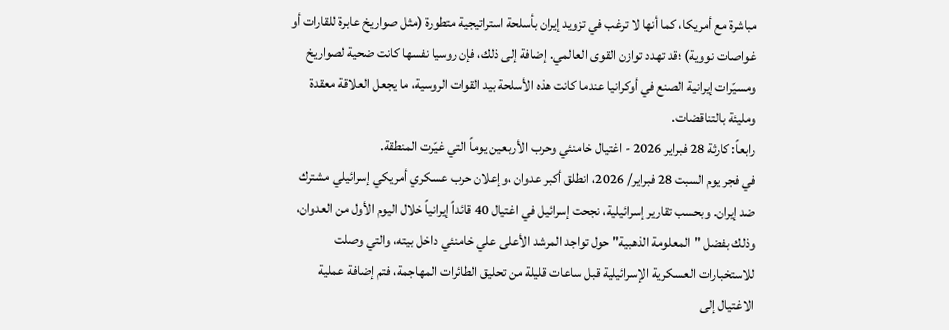مباشرة مع أمريكا، كما أنها لا ترغب في تزويد إيران بأسلحة استراتيجية متطورة (مثل صواريخ عابرة للقارات أو غواصات نووية) ؛قد تهدد توازن القوى العالمي. إضافة إلى ذلك، فإن روسيا نفسها كانت ضحية لصواريخ ومسيّرات إيرانية الصنع في أوكرانيا عندما كانت هذه الأسلحة بيد القوات الروسية، ما يجعل العلاقة معقدة ومليئة بالتناقضات.
رابعاً: كارثة 28 فبراير 2026 - اغتيال خامنئي وحرب الأربعين يوماً التي غيّرت المنطقة.
في فجر يوم السبت 28 فبراير/ 2026، انطلق أكبر عدوان ،وإعلان حرب عسكري أمريكي إسرائيلي مشترك ضد إيران. وبحسب تقارير إسرائيلية، نجحت إسرائيل في اغتيال 40 قائداً إيرانياً خلال اليوم الأول من العدوان، وذلك بفضل "المعلومة الذهبية" حول تواجد المرشد الأعلى علي خامنئي داخل بيته، والتي وصلت للاستخبارات العسكرية الإسرائيلية قبل ساعات قليلة من تحليق الطائرات المهاجمة، فتم إضافة عملية الاغتيال إلى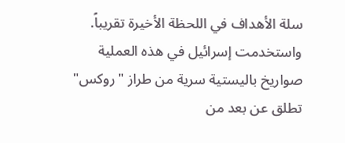سلة الأهداف في اللحظة الأخيرة تقريباً.
واستخدمت إسرائيل في هذه العملية صواريخ باليستية سرية من طراز "روكس" تطلق عن بعد من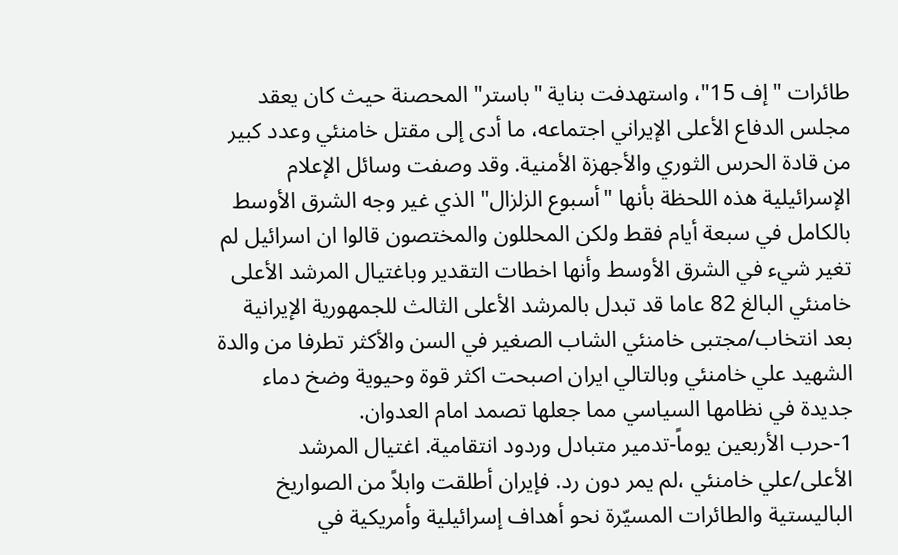طائرات "إف 15"، واستهدفت بناية "باستر" المحصنة حيث كان يعقد مجلس الدفاع الأعلى الإيراني اجتماعه، ما أدى إلى مقتل خامنئي وعدد كبير من قادة الحرس الثوري والأجهزة الأمنية. وقد وصفت وسائل الإعلام الإسرائيلية هذه اللحظة بأنها "أسبوع الزلزال" الذي غير وجه الشرق الأوسط بالكامل في سبعة أيام فقط ولكن المحللون والمختصون قالوا ان اسرائيل لم تغير شيء في الشرق الأوسط وأنها اخطات التقدير وباغتيال المرشد الأعلى خامنئي البالغ 82 عاما قد تبدل بالمرشد الأعلى الثالث للجمهورية الإيرانية بعد انتخاب/مجتبى خامنئي الشاب الصغير في السن والأكثر تطرفا من والدة الشهيد علي خامنئي وبالتالي ايران اصبحت اكثر قوة وحيوية وضخ دماء جديدة في نظامها السياسي مما جعلها تصمد امام العدوان.
1-حرب الأربعين يوماً-تدمير متبادل وردود انتقامية. اغتيال المرشد الأعلى/علي خامنئي ،لم يمر دون رد. فإيران أطلقت وابلاً من الصواريخ الباليستية والطائرات المسيّرة نحو أهداف إسرائيلية وأمريكية في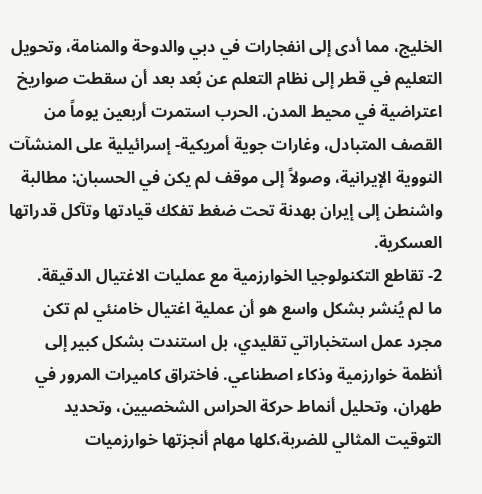الخليج، مما أدى إلى انفجارات في دبي والدوحة والمنامة، وتحويل التعليم في قطر إلى نظام التعلم عن بُعد بعد أن سقطت صواريخ اعتراضية في محيط المدن. الحرب استمرت أربعين يوماً من القصف المتبادل، وغارات جوية أمريكية- إسرائيلية على المنشآت النووية الإيرانية، وصولاً إلى موقف لم يكن في الحسبان: مطالبة واشنطن إلى إيران بهدنة تحت ضغط تفكك قيادتها وتآكل قدراتها العسكرية.
2- تقاطع التكنولوجيا الخوارزمية مع عمليات الاغتيال الدقيقة.
ما لم يُنشر بشكل واسع هو أن عملية اغتيال خامنئي لم تكن مجرد عمل استخباراتي تقليدي، بل استندت بشكل كبير إلى أنظمة خوارزمية وذكاء اصطناعي. فاختراق كاميرات المرور في طهران، وتحليل أنماط حركة الحراس الشخصيين، وتحديد التوقيت المثالي للضربة،كلها مهام أنجزتها خوارزميات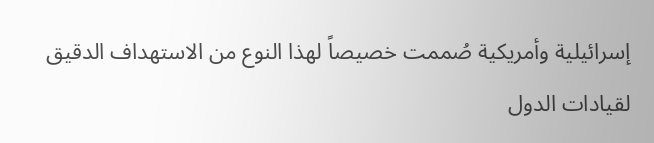إسرائيلية وأمريكية صُممت خصيصاً لهذا النوع من الاستهداف الدقيق لقيادات الدول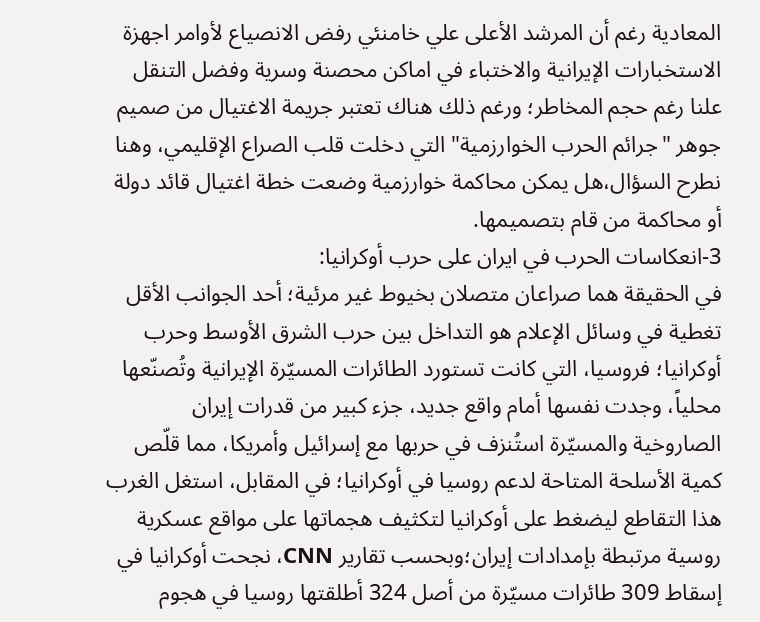المعادية رغم أن المرشد الأعلى علي خامنئي رفض الانصياع لأوامر اجهزة الاستخبارات الإيرانية والاختباء في اماكن محصنة وسرية وفضل التنقل علنا رغم حجم المخاطر؛ ورغم ذلك هناك تعتبر جريمة الاغتيال من صميم جوهر "جرائم الحرب الخوارزمية" التي دخلت قلب الصراع الإقليمي، وهنا نطرح السؤال،هل يمكن محاكمة خوارزمية وضعت خطة اغتيال قائد دولة أو محاكمة من قام بتصميمها.
3-انعكاسات الحرب في ايران على حرب أوكرانيا:
في الحقيقة هما صراعان متصلان بخيوط غير مرئية؛ أحد الجوانب الأقل تغطية في وسائل الإعلام هو التداخل بين حرب الشرق الأوسط وحرب أوكرانيا؛ فروسيا، التي كانت تستورد الطائرات المسيّرة الإيرانية وتُصنّعها محلياً، وجدت نفسها أمام واقع جديد، جزء كبير من قدرات إيران الصاروخية والمسيّرة استُنزف في حربها مع إسرائيل وأمريكا، مما قلّص كمية الأسلحة المتاحة لدعم روسيا في أوكرانيا؛ في المقابل، استغل الغرب هذا التقاطع ليضغط على أوكرانيا لتكثيف هجماتها على مواقع عسكرية روسية مرتبطة بإمدادات إيران؛وبحسب تقارير CNN، نجحت أوكرانيا في إسقاط 309 طائرات مسيّرة من أصل 324 أطلقتها روسيا في هجوم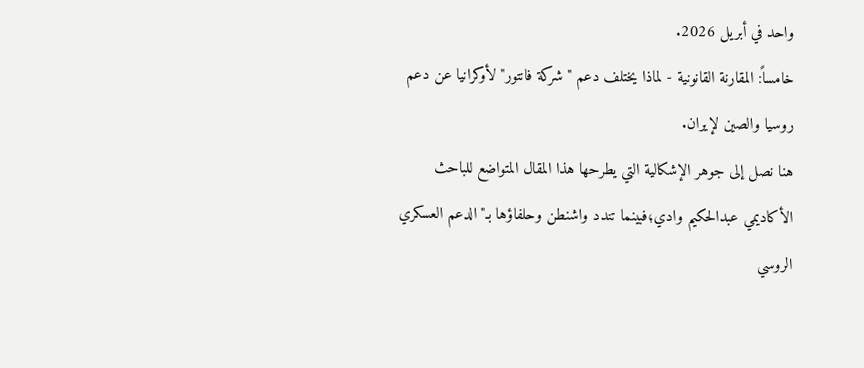واحد في أبريل 2026.
خامساً: المقارنة القانونية - لماذا يختلف دعم "شركة فانتور" لأوكرانيا عن دعم روسيا والصين لإيران.
هنا نصل إلى جوهر الإشكالية التي يطرحها هذا المقال المتواضع للباحث الأكاديمي عبدالحكيم وادي؛فبينما تندد واشنطن وحلفاؤها بـ"الدعم العسكري الروسي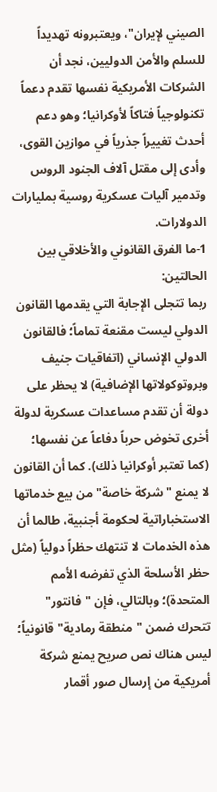الصيني لإيران"، ويعتبرونه تهديداً للسلم والأمن الدوليين، نجد أن الشركات الأمريكية نفسها تقدم دعماً تكنولوجياً فتاكاً لأوكرانيا؛ وهو دعم أحدث تغييراً جذرياً في موازين القوى، وأدى إلى مقتل آلاف الجنود الروس وتدمير آليات عسكرية روسية بمليارات الدولارات.
1-ما الفرق القانوني والأخلاقي بين الحالتين:
ربما تتجلى الإجابة التي يقدمها القانون الدولي ليست مقنعة تماماً؛ فالقانون الدولي الإنساني (اتفاقيات جنيف وبروتوكولاتها الإضافية) لا يحظر على دولة أن تقدم مساعدات عسكرية لدولة أخرى تخوض حرباً دفاعاً عن نفسها؛ (كما تعتبر أوكرانيا ذلك). كما أن القانون لا يمنع "شركة خاصة" من بيع خدماتها الاستخباراتية لحكومة أجنبية، طالما أن هذه الخدمات لا تنتهك حظراً دولياً (مثل حظر الأسلحة الذي تفرضه الأمم المتحدة)؛ وبالتالي، فإن "فانتور" تتحرك ضمن "منطقة رمادية" قانونياً؛ ليس هناك نص صريح يمنع شركة أمريكية من إرسال صور أقمار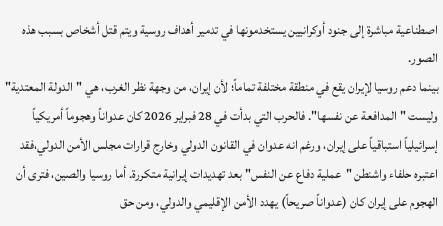اصطناعية مباشرة إلى جنود أوكرانيين يستخدمونها في تدمير أهداف روسية ويتم قتل أشخاص بسبب هذه الصور.
بينما دعم روسيا لإيران يقع في منطقة مختلفة تماماً؛ لأن إيران، من وجهة نظر الغرب، هي "الدولة المعتدية" وليست "المدافعة عن نفسها". فالحرب التي بدأت في 28 فبراير 2026 كان عدواناً وهجوماً أمريكياً إسرائيلياً استباقياً على إيران، ورغم انه عدوان في القانون الدولي وخارج قرارات مجلس الأمن الدولي،فقد اعتبره حلفاء واشنطن "عملية دفاع عن النفس" بعد تهديدات إيرانية متكررة. أما روسيا والصين، فترى أن الهجوم على إيران كان (عدواناً صريحاً) يهدد الأمن الإقليمي والدولي، ومن حق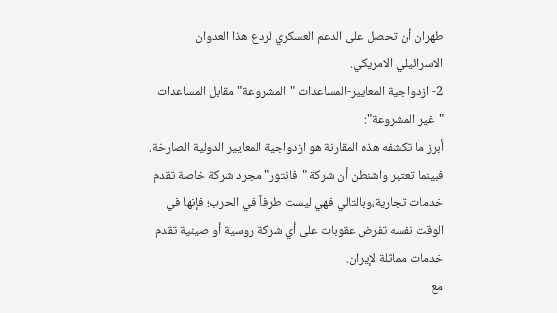طهران أن تحصل على الدعم العسكري لردع هذا العدوان الاسرائيلي الامريكي.
2- ازدواجية المعايير-المساعدات "المشروعة" مقابل المساعدات "غير المشروعة":
أبرز ما تكشفه هذه المقارنة هو ازدواجية المعايير الدولية الصارخة. فبينما تعتبر واشنطن أن شركة "فانتور" مجرد شركة خاصة تقدم خدمات تجارية،وبالتالي فهي ليست طرفاً في الحرب؛ فإنها في الوقت نفسه تفرض عقوبات على أي شركة روسية أو صينية تقدم خدمات مماثلة لإيران.
مع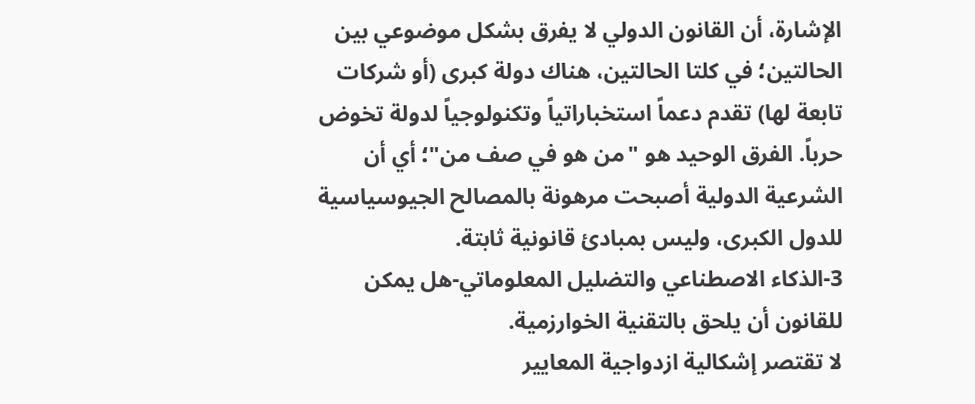الإشارة، أن القانون الدولي لا يفرق بشكل موضوعي بين الحالتين؛ في كلتا الحالتين، هناك دولة كبرى (أو شركات تابعة لها) تقدم دعماً استخباراتياً وتكنولوجياً لدولة تخوض حرباً. الفرق الوحيد هو "من هو في صف من"؛ أي أن الشرعية الدولية أصبحت مرهونة بالمصالح الجيوسياسية للدول الكبرى، وليس بمبادئ قانونية ثابتة.
3-الذكاء الاصطناعي والتضليل المعلوماتي-هل يمكن للقانون أن يلحق بالتقنية الخوارزمية.
لا تقتصر إشكالية ازدواجية المعايير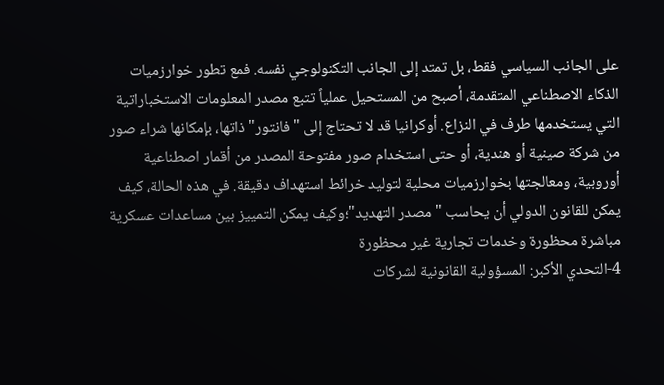على الجانب السياسي فقط، بل تمتد إلى الجانب التكنولوجي نفسه. فمع تطور خوارزميات الذكاء الاصطناعي المتقدمة، أصبح من المستحيل عملياً تتبع مصدر المعلومات الاستخباراتية التي يستخدمها طرف في النزاع. أوكرانيا قد لا تحتاج إلى "فانتور" ذاتها، بإمكانها شراء صور من شركة صينية أو هندية، أو حتى استخدام صور مفتوحة المصدر من أقمار اصطناعية أوروبية، ومعالجتها بخوارزميات محلية لتوليد خرائط استهداف دقيقة. في هذه الحالة، كيف يمكن للقانون الدولي أن يحاسب "مصدر التهديد"؛وكيف يمكن التمييز بين مساعدات عسكرية مباشرة محظورة وخدمات تجارية غير محظورة
4-التحدي الأكبر: المسؤولية القانونية لشركات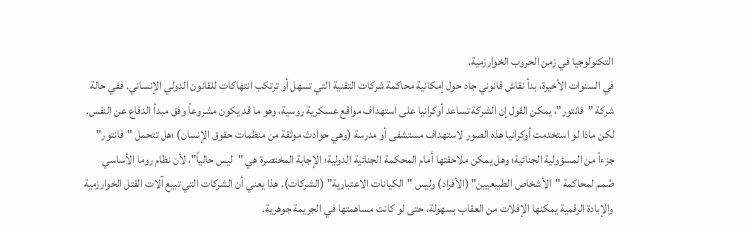التكنولوجيا في زمن الحروب الخوارزمية.
في السنوات الأخيرة، بدأ نقاش قانوني جاد حول إمكانية محاكمة شركات التقنية التي تسهل أو ترتكب انتهاكات للقانون الدولي الإنساني. ففي حالة شركة "فانتور"، يمكن القول إن الشركة تساعد أوكرانيا على استهداف مواقع عسكرية روسية، وهو ما قد يكون مشروعاً وفق مبدأ الدفاع عن النفس. لكن ماذا لو استخدمت أوكرانيا هذه الصور لاستهداف مستشفى أو مدرسة (وهي حوادث موثقة من منظمات حقوق الإنسان) ؛هل تتحمل "فانتور" جزءاً من المسؤولية الجنائية؛ وهل يمكن ملاحقتها أمام المحكمة الجنائية الدولية؛ الإجابة المختصرة هي "ليس حالياً"، لأن نظام روما الأساسي صُمم لمحاكمة "الأشخاص الطبيعيين" (الأفراد) وليس "الكيانات الاعتبارية" (الشركات). هذا يعني أن الشركات التي تبيع آلات القتل الخوارزمية والإبادة الرقمية يمكنها الإفلات من العقاب بسهولة، حتى لو كانت مساهمتها في الجريمة جوهرية.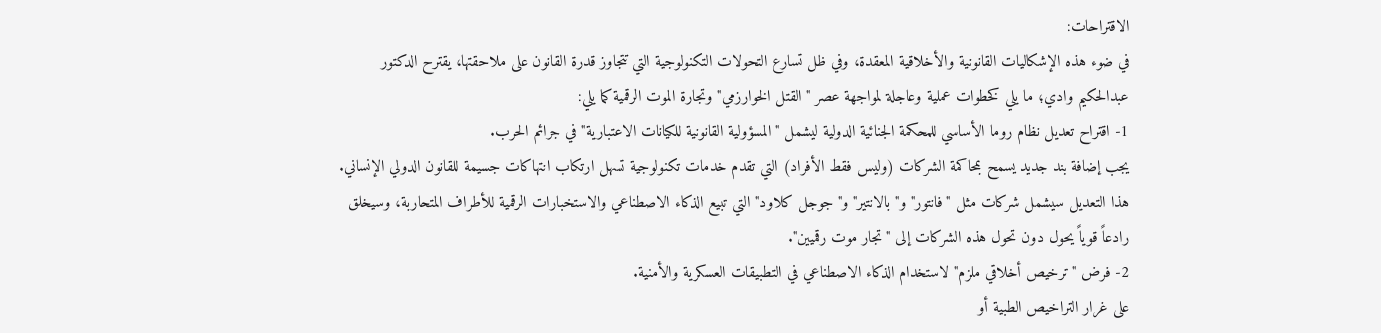الاقتراحات:
في ضوء هذه الإشكاليات القانونية والأخلاقية المعقدة، وفي ظل تسارع التحولات التكنولوجية التي تتجاوز قدرة القانون على ملاحقتها، يقترح الدكتور عبدالحكيم وادي؛ ما يلي كخطوات عملية وعاجلة لمواجهة عصر "القتل الخوارزمي" وتجارة الموت الرقمية كما يلي:
1- اقتراح تعديل نظام روما الأساسي للمحكمة الجنائية الدولية ليشمل "المسؤولية القانونية للكيانات الاعتبارية" في جرائم الحرب.
يجب إضافة بند جديد يسمح بمحاكمة الشركات (وليس فقط الأفراد) التي تقدم خدمات تكنولوجية تسهل ارتكاب انتهاكات جسيمة للقانون الدولي الإنساني. هذا التعديل سيشمل شركات مثل "فانتور" و"بالانتير" و"جوجل كلاود" التي تبيع الذكاء الاصطناعي والاستخبارات الرقمية للأطراف المتحاربة، وسيخلق رادعاً قوياً يحول دون تحول هذه الشركات إلى "تجار موت رقميين".
2- فرض "ترخيص أخلاقي ملزم" لاستخدام الذكاء الاصطناعي في التطبيقات العسكرية والأمنية.
على غرار التراخيص الطبية أو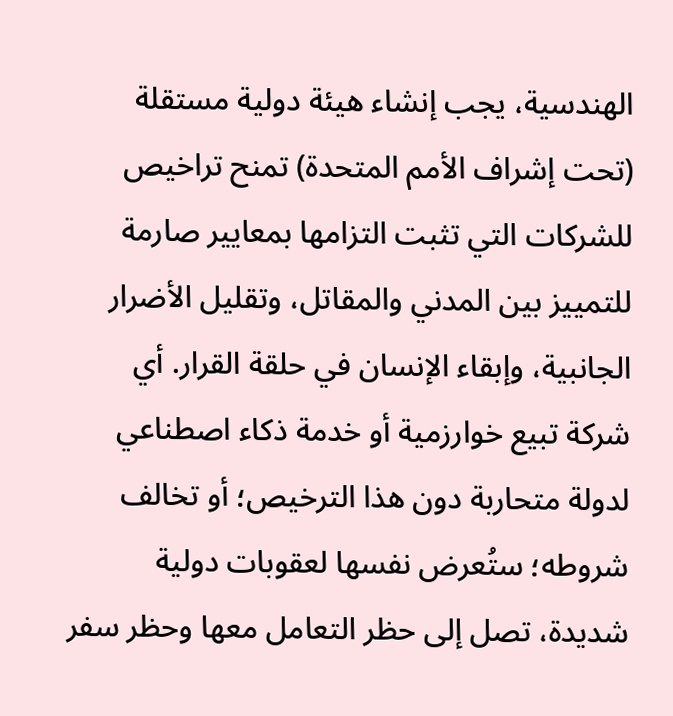الهندسية، يجب إنشاء هيئة دولية مستقلة (تحت إشراف الأمم المتحدة) تمنح تراخيص للشركات التي تثبت التزامها بمعايير صارمة للتمييز بين المدني والمقاتل، وتقليل الأضرار الجانبية، وإبقاء الإنسان في حلقة القرار. أي شركة تبيع خوارزمية أو خدمة ذكاء اصطناعي لدولة متحاربة دون هذا الترخيص؛ أو تخالف شروطه؛ ستُعرض نفسها لعقوبات دولية شديدة، تصل إلى حظر التعامل معها وحظر سفر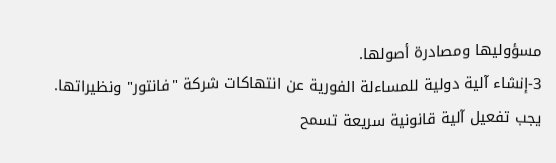مسؤوليها ومصادرة أصولها.
3-إنشاء آلية دولية للمساءلة الفورية عن انتهاكات شركة "فانتور" ونظيراتها.
يجب تفعيل آلية قانونية سريعة تسمح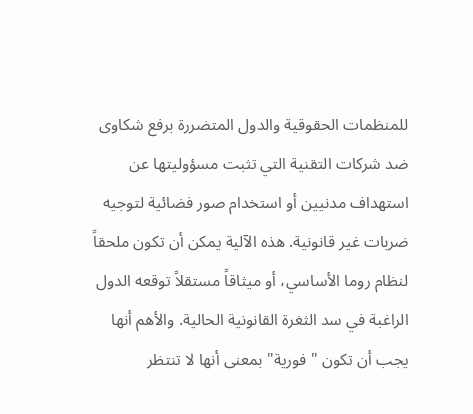للمنظمات الحقوقية والدول المتضررة برفع شكاوى ضد شركات التقنية التي تثبت مسؤوليتها عن استهداف مدنيين أو استخدام صور فضائية لتوجيه ضربات غير قانونية. هذه الآلية يمكن أن تكون ملحقاً لنظام روما الأساسي، أو ميثاقاً مستقلاً توقعه الدول الراغبة في سد الثغرة القانونية الحالية. والأهم أنها يجب أن تكون "فورية" بمعنى أنها لا تنتظر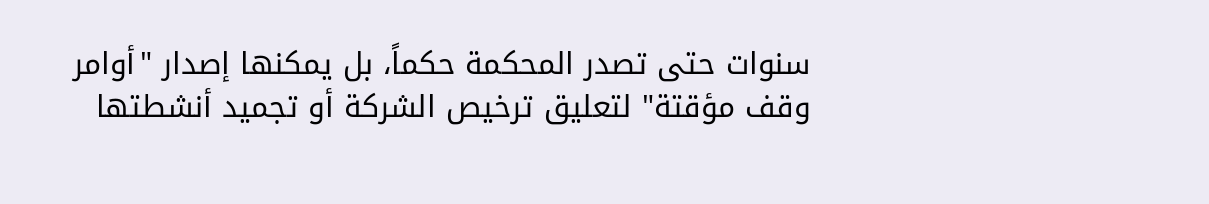سنوات حتى تصدر المحكمة حكماً، بل يمكنها إصدار "أوامر وقف مؤقتة" لتعليق ترخيص الشركة أو تجميد أنشطتها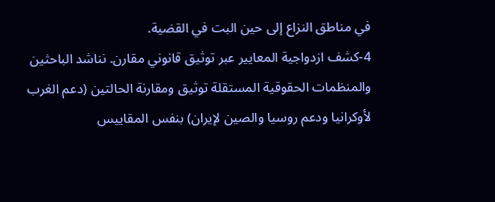في مناطق النزاع إلى حين البت في القضية.
4-كشف ازدواجية المعايير عبر توثيق قانوني مقارن. نناشد الباحثين والمنظمات الحقوقية المستقلة توثيق ومقارنة الحالتين (دعم الغرب لأوكرانيا ودعم روسيا والصين لإيران) بنفس المقاييس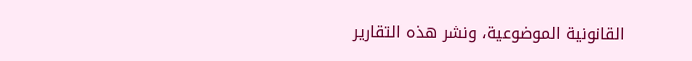القانونية الموضوعية، ونشر هذه التقارير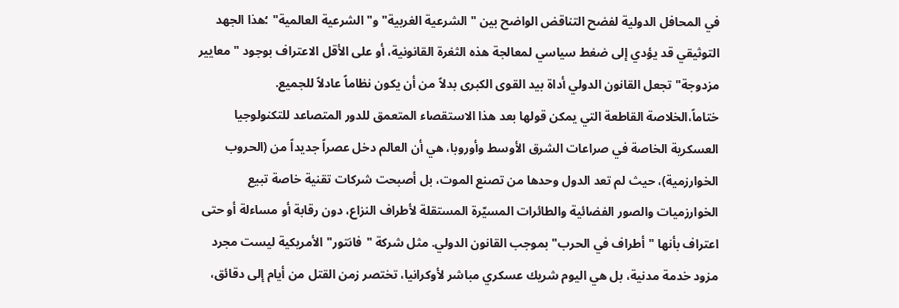في المحافل الدولية لفضح التناقض الواضح بين "الشرعية الغربية" و"الشرعية العالمية" ؛هذا الجهد التوثيقي قد يؤدي إلى ضغط سياسي لمعالجة هذه الثغرة القانونية، أو على الأقل الاعتراف بوجود "معايير مزدوجة" تجعل القانون الدولي أداة بيد القوى الكبرى بدلاً من أن يكون نظاماً عادلاً للجميع.
ختاماً،الخلاصة القاطعة التي يمكن قولها بعد هذا الاستقصاء المتعمق للدور المتصاعد للتكنولوجيا العسكرية الخاصة في صراعات الشرق الأوسط وأوروبا، هي أن العالم دخل عصراً جديداً من (الحروب الخوارزمية)، حيث لم تعد الدول وحدها من تصنع الموت، بل أصبحت شركات تقنية خاصة تبيع الخوارزميات والصور الفضائية والطائرات المسيّرة المستقلة لأطراف النزاع، دون رقابة أو مساءلة أو حتى اعتراف بأنها "أطراف في الحرب" بموجب القانون الدولي. مثل شركة "فانتور" الأمريكية ليست مجرد مزود خدمة مدنية، بل هي اليوم شريك عسكري مباشر لأوكرانيا، تختصر زمن القتل من أيام إلى دقائق،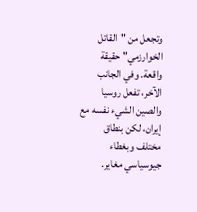وتجعل من "القاتل الخوارزمي" حقيقة واقعة. وفي الجانب الآخر، تفعل روسيا والصين الشيء نفسه مع إيران، لكن بنطاق مختلف وبغطاء جيوسياسي مغاير.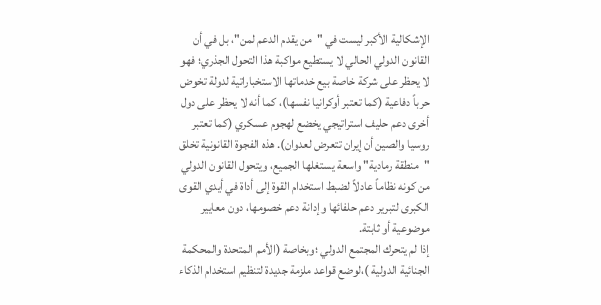الإشكالية الأكبر ليست في "من يقدم الدعم لمن"، بل في أن القانون الدولي الحالي لا يستطيع مواكبة هذا التحول الجذري؛ فهو لا يحظر على شركة خاصة بيع خدماتها الاستخباراتية لدولة تخوض حرباً دفاعية (كما تعتبر أوكرانيا نفسها)، كما أنه لا يحظر على دول أخرى دعم حليف استراتيجي يخضع لهجوم عسكري (كما تعتبر روسيا والصين أن إيران تتعرض لعدوان). هذه الفجوة القانونية تخلق "منطقة رمادية" واسعة يستغلها الجميع، ويتحول القانون الدولي من كونه نظاماً عادلاً لضبط استخدام القوة إلى أداة في أيدي القوى الكبرى لتبرير دعم حلفائها وإدانة دعم خصومها، دون معايير موضوعية أو ثابتة.
إذا لم يتحرك المجتمع الدولي ؛وبخاصة (الأمم المتحدة والمحكمة الجنائية الدولية )،لوضع قواعد ملزمة جديدة لتنظيم استخدام الذكاء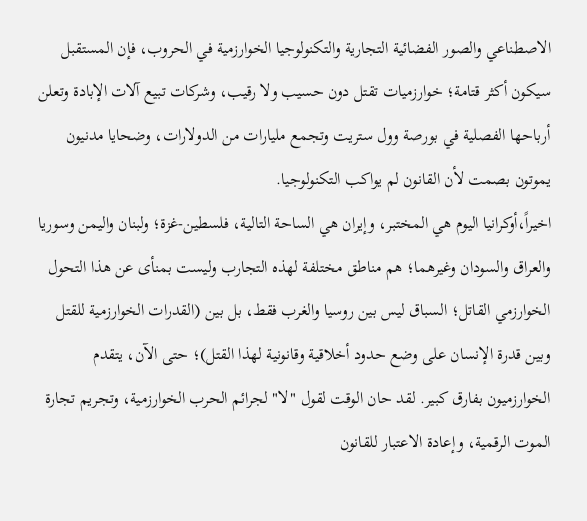الاصطناعي والصور الفضائية التجارية والتكنولوجيا الخوارزمية في الحروب، فإن المستقبل سيكون أكثر قتامة؛ خوارزميات تقتل دون حسيب ولا رقيب، وشركات تبيع آلات الإبادة وتعلن أرباحها الفصلية في بورصة وول ستريت وتجمع مليارات من الدولارات، وضحايا مدنيون يموتون بصمت لأن القانون لم يواكب التكنولوجيا.
اخيراً،أوكرانيا اليوم هي المختبر، وإيران هي الساحة التالية، فلسطين-غزة؛ ولبنان واليمن وسوريا والعراق والسودان وغيرهما؛ هم مناطق مختلفة لهذه التجارب وليست بمنأى عن هذا التحول الخوارزمي القاتل؛ السباق ليس بين روسيا والغرب فقط، بل بين (القدرات الخوارزمية للقتل وبين قدرة الإنسان على وضع حدود أخلاقية وقانونية لهذا القتل)؛ حتى الآن، يتقدم الخوارزميون بفارق كبير. لقد حان الوقت لقول "لا" لجرائم الحرب الخوارزمية، وتجريم تجارة الموت الرقمية، وإعادة الاعتبار للقانون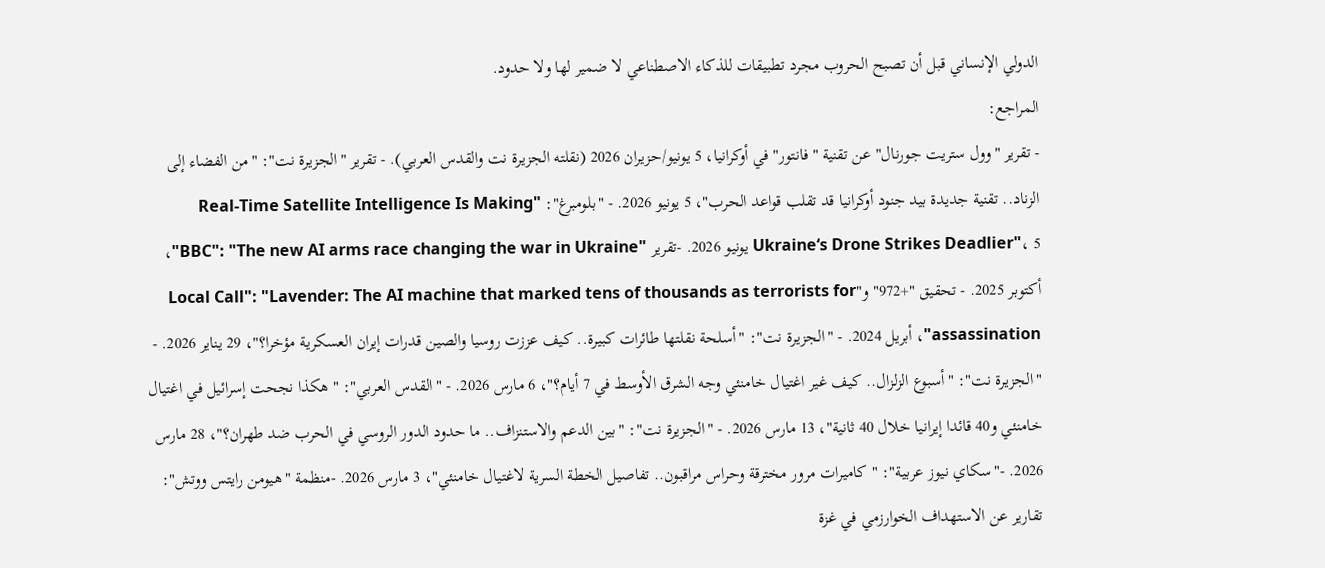الدولي الإنساني قبل أن تصبح الحروب مجرد تطبيقات للذكاء الاصطناعي لا ضمير لها ولا حدود.
المراجع:
- تقرير "وول ستريت جورنال" عن تقنية "فانتور" في أوكرانيا، 5 يونيو/حزيران 2026 (نقلته الجزيرة نت والقدس العربي). - تقرير "الجزيرة نت": "من الفضاء إلى الزناد.. تقنية جديدة بيد جنود أوكرانيا قد تقلب قواعد الحرب"، 5 يونيو 2026. - "بلومبرغ": "Real-Time Satellite Intelligence Is Making Ukraine‘s Drone Strikes Deadlier"، 5 يونيو 2026. -تقرير "BBC": "The new AI arms race changing the war in Ukraine"، أكتوبر 2025. - تحقيق "+972" و"Local Call": "Lavender: The AI machine that marked tens of thousands as terrorists for assassination"، أبريل 2024. - "الجزيرة نت": "أسلحة نقلتها طائرات كبيرة.. كيف عززت روسيا والصين قدرات إيران العسكرية مؤخرا؟"، 29 يناير 2026. - "الجزيرة نت": "أسبوع الزلزال.. كيف غير اغتيال خامنئي وجه الشرق الأوسط في 7 أيام؟"، 6 مارس 2026. - "القدس العربي": "هكذا نجحت إسرائيل في اغتيال خامنئي و40 قائدا إيرانيا خلال 40 ثانية"، 13 مارس 2026. - "الجزيرة نت": "بين الدعم والاستنزاف.. ما حدود الدور الروسي في الحرب ضد طهران؟"، 28 مارس 2026. -"سكاي نيوز عربية": "كاميرات مرور مخترقة وحراس مراقبون.. تفاصيل الخطة السرية لاغتيال خامنئي"، 3 مارس 2026. -منظمة "هيومن رايتس ووتش": تقارير عن الاستهداف الخوارزمي في غزة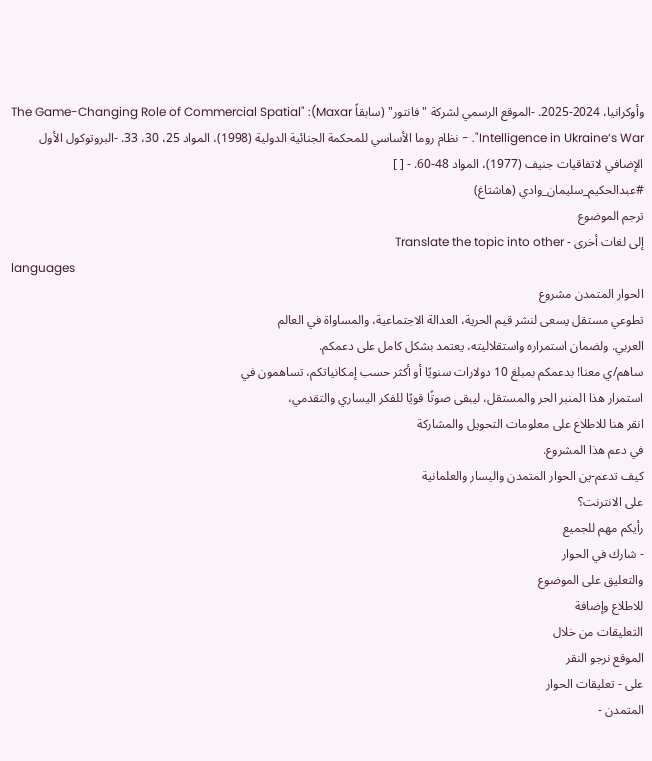وأوكرانيا، 2024-2025. -الموقع الرسمي لشركة "فانتور" (سابقاً Maxar): "The Game-Changing Role of Commercial Spatial Intelligence in Ukraine‘s War". - نظام روما الأساسي للمحكمة الجنائية الدولية (1998)، المواد 25، 30، 33. -البروتوكول الأول الإضافي لاتفاقيات جنيف (1977)، المواد 48-60. - [ ]
#عبدالحكيم_سليمان_وادي (هاشتاغ)
ترجم الموضوع
إلى لغات أخرى - Translate the topic into other
languages
الحوار المتمدن مشروع
تطوعي مستقل يسعى لنشر قيم الحرية، العدالة الاجتماعية، والمساواة في العالم
العربي. ولضمان استمراره واستقلاليته، يعتمد بشكل كامل على دعمكم.
ساهم/ي معنا! بدعمكم بمبلغ 10 دولارات سنويًا أو أكثر حسب إمكانياتكم، تساهمون في
استمرار هذا المنبر الحر والمستقل، ليبقى صوتًا قويًا للفكر اليساري والتقدمي،
انقر هنا للاطلاع على معلومات التحويل والمشاركة
في دعم هذا المشروع.
كيف تدعم-ين الحوار المتمدن واليسار والعلمانية
على الانترنت؟
رأيكم مهم للجميع
- شارك في الحوار
والتعليق على الموضوع
للاطلاع وإضافة
التعليقات من خلال
الموقع نرجو النقر
على - تعليقات الحوار
المتمدن -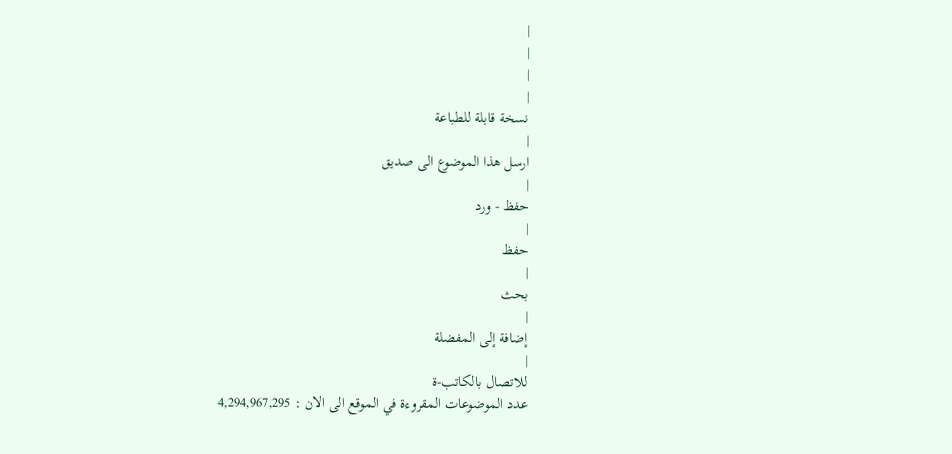|
|
|
|
نسخة قابلة للطباعة
|
ارسل هذا الموضوع الى صديق
|
حفظ - ورد
|
حفظ
|
بحث
|
إضافة إلى المفضلة
|
للاتصال بالكاتب-ة
عدد الموضوعات المقروءة في الموقع الى الان : 4,294,967,295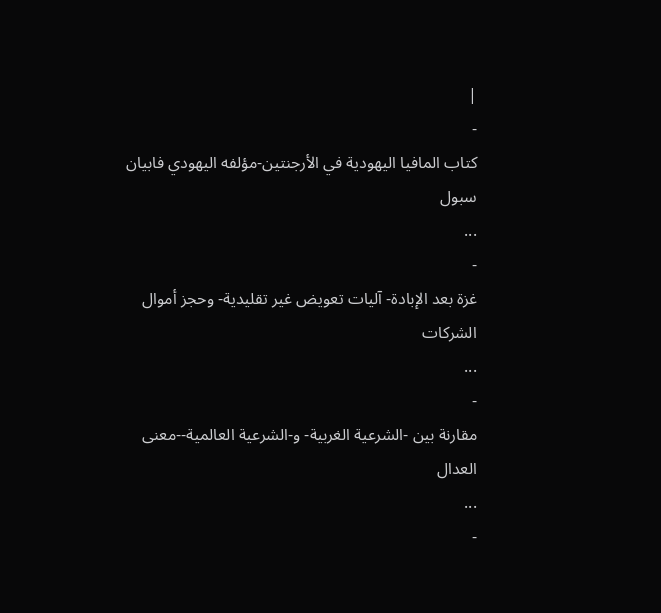|
-
كتاب المافيا اليهودية في الأرجنتين-مؤلفه اليهودي فابيان سبول
...
-
غزة بعد الإبادة- آليات تعويض غير تقليدية- وحجز أموال الشركات
...
-
مقارنة بين -الشرعية الغربية- و-الشرعية العالمية--معنى العدال
...
-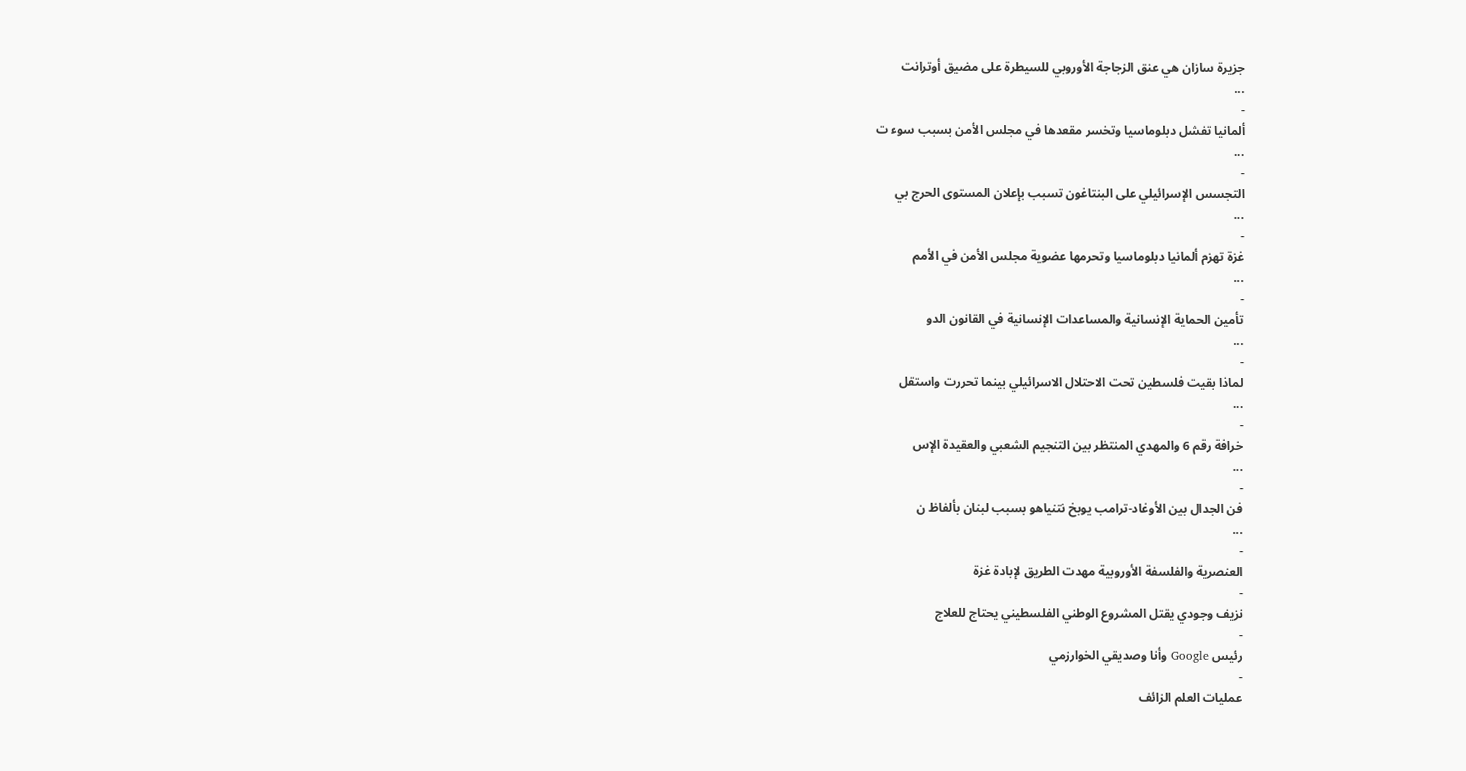جزيرة سازان هي عنق الزجاجة الأوروبي للسيطرة على مضيق أوترانت
...
-
ألمانيا تفشل دبلوماسيا وتخسر مقعدها في مجلس الأمن بسبب سوء ت
...
-
التجسس الإسرائيلي على البنتاغون تسبب بإعلان المستوى الحرج بي
...
-
غزة تهزم ألمانيا دبلوماسيا وتحرمها عضوية مجلس الأمن في الأمم
...
-
تأمين الحماية الإنسانية والمساعدات الإنسانية في القانون الدو
...
-
لماذا بقيت فلسطين تحت الاحتلال الاسرائيلي بينما تحررت واستقل
...
-
خرافة رقم 6 والمهدي المنتظر بين التنجيم الشعبي والعقيدة الإس
...
-
فن الجدال بين الأوغاد-ترامب يوبخ نتنياهو بسبب لبنان بألفاظ ن
...
-
العنصرية والفلسفة الأوروبية مهدت الطريق لإبادة غزة
-
نزيف وجودي يقتل المشروع الوطني الفلسطيني يحتاج للعلاج
-
رئيس Google وأنا وصديقي الخوارزمي
-
عمليات العلم الزائف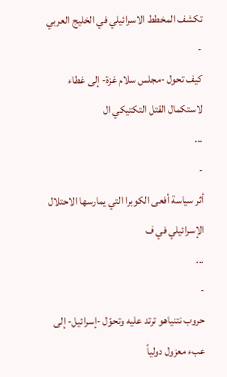تكشف المخطط الاسرائيلي في الخليج العربي
-
كيف تحول -مجلس سلام غزة- إلى غطاء لاستكمال القتل التكتيكي ال
...
-
أثر سياسة أفعى الكوبرا التي يمارسها الاحتلال الإسرائيلي في ف
...
-
حروب نتنياهو ترتد عليه وتحوّل -إسرائيل- إلى عبء معزول دولياً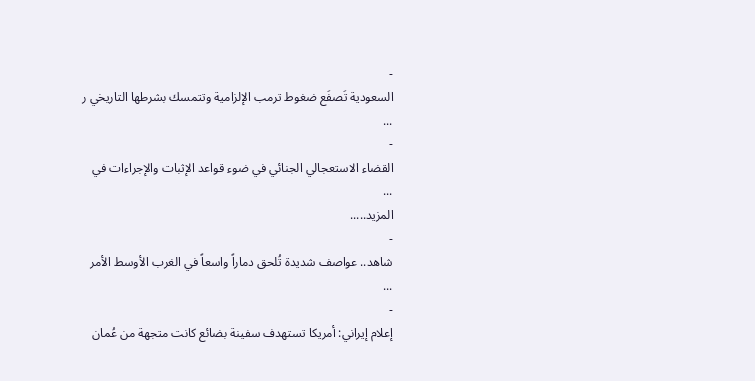-
السعودية تَصفَع ضغوط ترمب الإلزامية وتتمسك بشرطها التاريخي ر
...
-
القضاء الاستعجالي الجنائي في ضوء قواعد الإثبات والإجراءات في
...
المزيد.....
-
شاهد.. عواصف شديدة تُلحق دماراً واسعاً في الغرب الأوسط الأمر
...
-
إعلام إيراني: أمريكا تستهدف سفينة بضائع كانت متجهة من عُمان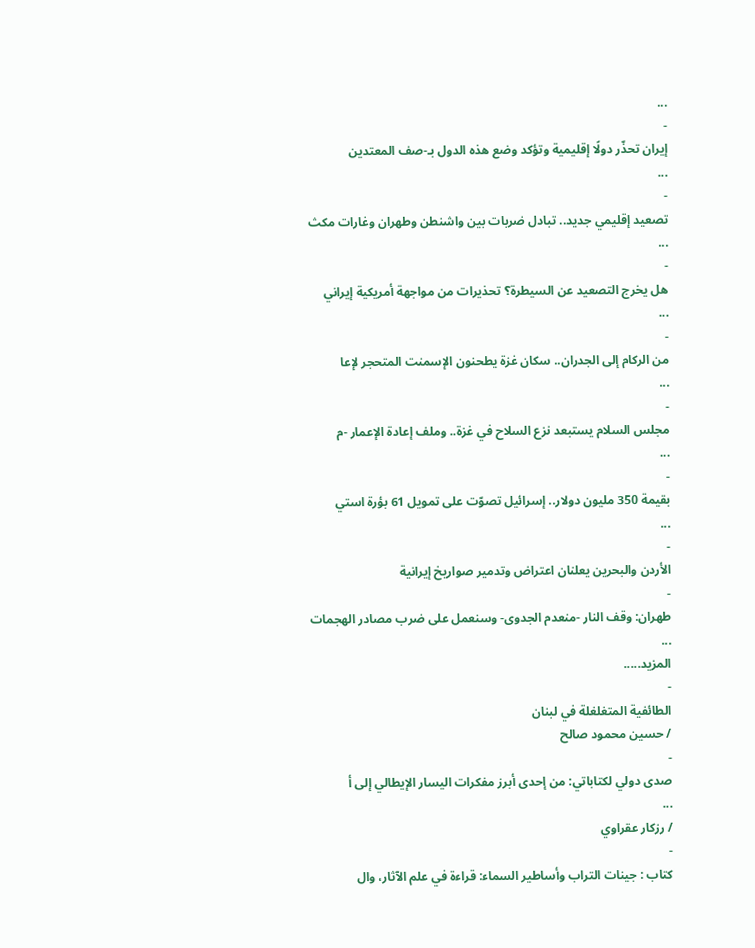...
-
إيران تحذّر دولًا إقليمية وتؤكد وضع هذه الدول بـ-صف المعتدين
...
-
تصعيد إقليمي جديد.. تبادل ضربات بين واشنطن وطهران وغارات مكث
...
-
هل يخرج التصعيد عن السيطرة؟ تحذيرات من مواجهة أمريكية إيراني
...
-
من الركام إلى الجدران.. سكان غزة يطحنون الإسمنت المتحجر لإعا
...
-
مجلس السلام يستبعد نزع السلاح في غزة.. وملف إعادة الإعمار -م
...
-
بقيمة 350 مليون دولار.. إسرائيل تصوّت على تمويل 61 بؤرة استي
...
-
الأردن والبحرين يعلنان اعتراض وتدمير صواريخ إيرانية
-
طهران: وقف النار -منعدم الجدوى- وسنعمل على ضرب مصادر الهجمات
...
المزيد.....
-
الطائفية المتغلغلة في لبنان
/ حسين محمود صالح
-
صدى دولي لكتاباتي: من إحدى أبرز مفكرات اليسار الإيطالي إلى أ
...
/ رزكار عقراوي
-
كتاب : جينات التراب وأساطير السماء: قراءة في علم الآثار، وال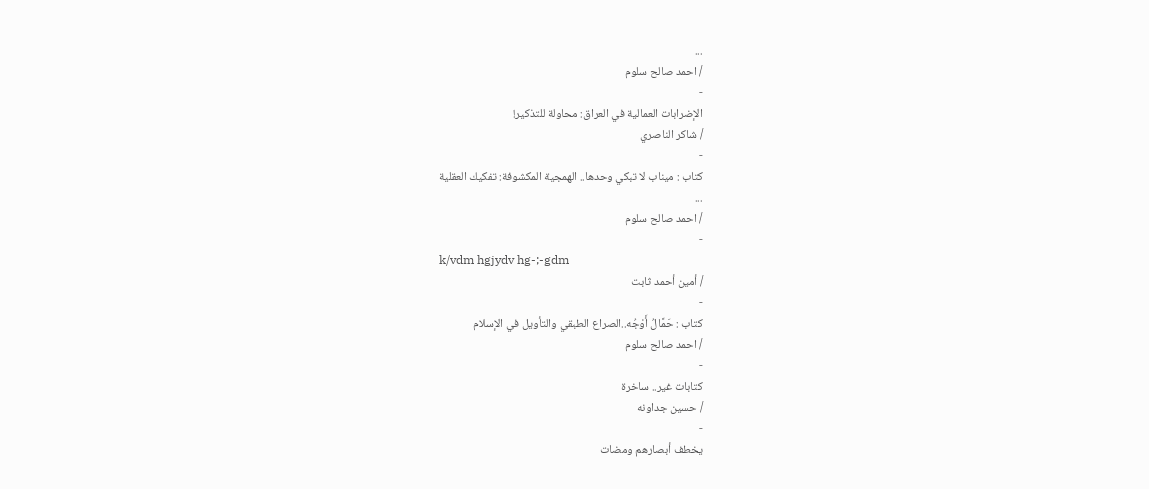...
/ احمد صالح سلوم
-
الإضرابات العمالية في العراق: محاولة للتذكير!
/ شاكر الناصري
-
كتاب : ميناب لا تبكي وحدها.. الهمجية المكشوفة: تفكيك العقلية
...
/ احمد صالح سلوم
-
k/vdm hgjydv hg-;-gdm
/ أمين أحمد ثابت
-
كتاب : حَمَّالُ أَوْجُه..الصراع الطبقي والتأويل في الإسلام
/ احمد صالح سلوم
-
كتابات غير.. ساخرة
/ حسين جداونه
-
يخطف أبصارهم ومضات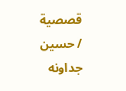قصصية
/ حسين جداونه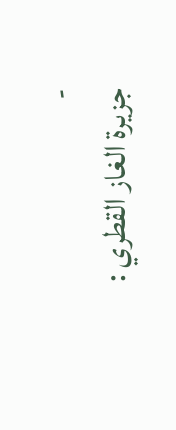-
جزيرة الغاز القطري :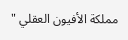مملكة الأفيون العقلي "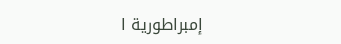إمبراطورية ا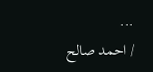...
/ احمد صالح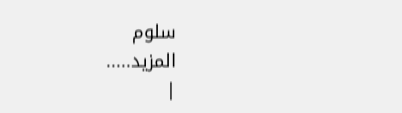سلوم
المزيد.....
|